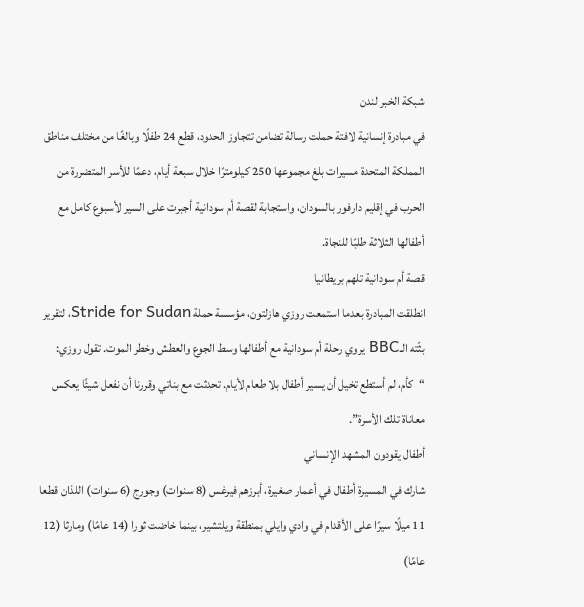شبكة الخبر لندن
في مبادرة إنسانية لافتة حملت رسالة تضامن تتجاوز الحدود، قطع 24 طفلًا وبالغًا من مختلف مناطق المملكة المتحدة مسيرات بلغ مجموعها 250 كيلومترًا خلال سبعة أيام، دعمًا للأسر المتضررة من الحرب في إقليم دارفور بالسودان، واستجابة لقصة أم سودانية أجبرت على السير لأسبوع كامل مع أطفالها الثلاثة طلبًا للنجاة.
قصة أم سودانية تلهم بريطانيا
انطلقت المبادرة بعدما استمعت روزي هازلتون، مؤسسة حملة Stride for Sudan، لتقرير بثّته الـBBC يروي رحلة أم سودانية مع أطفالها وسط الجوع والعطش وخطر الموت. تقول روزي:
“كأم، لم أستطع تخيل أن يسير أطفال بلا طعام لأيام. تحدثت مع بناتي وقررنا أن نفعل شيئًا يعكس معاناة تلك الأسرة”.
أطفال يقودون المشهد الإنساني
شارك في المسيرة أطفال في أعمار صغيرة، أبرزهم فيرغس (8 سنوات) وجورج (6 سنوات) اللذان قطعا 11 ميلًا سيرًا على الأقدام في وادي وايلي بمنطقة ويلتشير، بينما خاضت ثورا (14 عامًا) ومارثا (12 عامًا)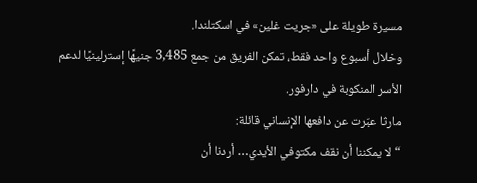مسيرة طويلة على «جريت غلين» في اسكتلندا.
وخلال أسبوع واحد فقط، تمكن الفريق من جمع 3,485 جنيهًا إسترلينيًا لدعم الأسر المنكوبة في دارفور.
مارثا عبّرت عن دافعها الإنساني قائلة:
“لا يمكننا أن نقف مكتوفي الأيدي… أردنا أن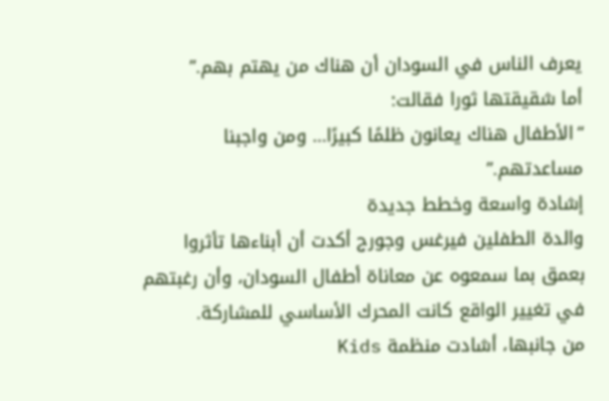يعرف الناس في السودان أن هناك من يهتم بهم.”
أما شقيقتها ثورا فقالت:
“الأطفال هناك يعانون ظلمًا كبيرًا… ومن واجبنا مساعدتهم.”
إشادة واسعة وخطط جديدة
والدة الطفلين فيرغس وجورج أكدت أن أبناءها تأثروا بعمق بما سمعوه عن معاناة أطفال السودان، وأن رغبتهم في تغيير الواقع كانت المحرك الأساسي للمشاركة.
من جانبها، أشادت منظمة Kids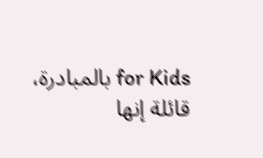for Kids بالمبادرة، قائلة إنها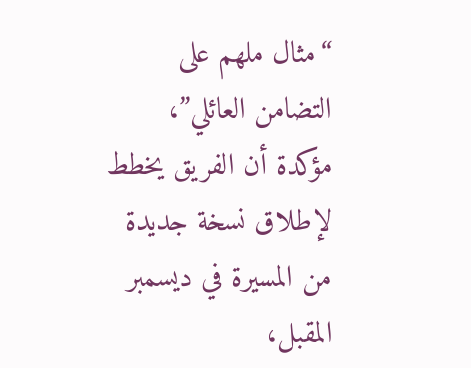“مثال ملهم على التضامن العائلي”، مؤكدة أن الفريق يخطط لإطلاق نسخة جديدة من المسيرة في ديسمبر المقبل،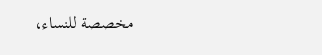مخصصة للنساء،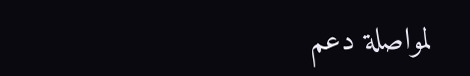لمواصلة دعم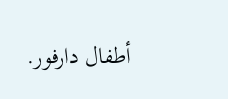أطفال دارفور.